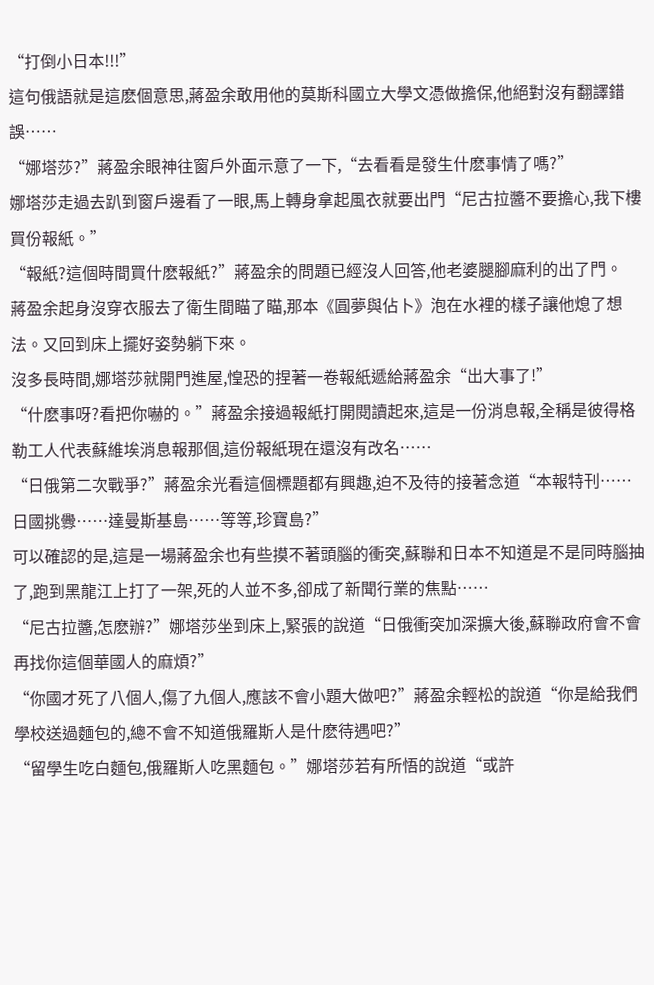“打倒小日本!!!”
這句俄語就是這麽個意思,蔣盈余敢用他的莫斯科國立大學文憑做擔保,他絕對沒有翻譯錯誤……
“娜塔莎?”蔣盈余眼神往窗戶外面示意了一下,“去看看是發生什麽事情了嗎?”
娜塔莎走過去趴到窗戶邊看了一眼,馬上轉身拿起風衣就要出門“尼古拉醬不要擔心,我下樓買份報紙。”
“報紙?這個時間買什麽報紙?”蔣盈余的問題已經沒人回答,他老婆腿腳麻利的出了門。
蔣盈余起身沒穿衣服去了衛生間瞄了瞄,那本《圓夢與佔卜》泡在水裡的樣子讓他熄了想法。又回到床上擺好姿勢躺下來。
沒多長時間,娜塔莎就開門進屋,惶恐的捏著一卷報紙遞給蔣盈余“出大事了!”
“什麽事呀?看把你嚇的。”蔣盈余接過報紙打開閱讀起來,這是一份消息報,全稱是彼得格勒工人代表蘇維埃消息報那個,這份報紙現在還沒有改名……
“日俄第二次戰爭?”蔣盈余光看這個標題都有興趣,迫不及待的接著念道“本報特刊……日國挑釁……達曼斯基島……等等,珍寶島?”
可以確認的是,這是一場蔣盈余也有些摸不著頭腦的衝突,蘇聯和日本不知道是不是同時腦抽了,跑到黑龍江上打了一架,死的人並不多,卻成了新聞行業的焦點……
“尼古拉醬,怎麽辦?”娜塔莎坐到床上,緊張的說道“日俄衝突加深擴大後,蘇聯政府會不會再找你這個華國人的麻煩?”
“你國才死了八個人,傷了九個人,應該不會小題大做吧?”蔣盈余輕松的說道“你是給我們學校送過麵包的,總不會不知道俄羅斯人是什麽待遇吧?”
“留學生吃白麵包,俄羅斯人吃黑麵包。”娜塔莎若有所悟的說道“或許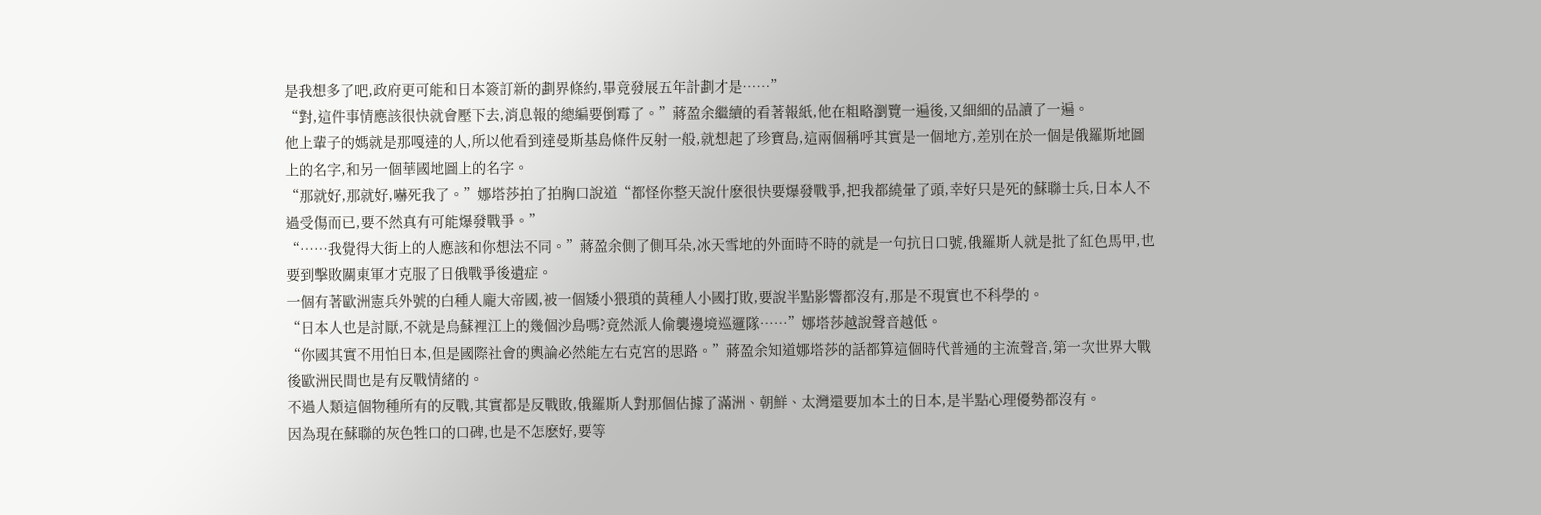是我想多了吧,政府更可能和日本簽訂新的劃界條約,畢竟發展五年計劃才是……”
“對,這件事情應該很快就會壓下去,消息報的總編要倒霉了。”蔣盈余繼續的看著報紙,他在粗略瀏覽一遍後,又細細的品讀了一遍。
他上輩子的媽就是那嘎達的人,所以他看到達曼斯基島條件反射一般,就想起了珍寶島,這兩個稱呼其實是一個地方,差別在於一個是俄羅斯地圖上的名字,和另一個華國地圖上的名字。
“那就好,那就好,嚇死我了。”娜塔莎拍了拍胸口說道“都怪你整天說什麽很快要爆發戰爭,把我都繞暈了頭,幸好只是死的蘇聯士兵,日本人不過受傷而已,要不然真有可能爆發戰爭。”
“……我覺得大街上的人應該和你想法不同。”蔣盈余側了側耳朵,冰天雪地的外面時不時的就是一句抗日口號,俄羅斯人就是批了紅色馬甲,也要到擊敗關東軍才克服了日俄戰爭後遺症。
一個有著歐洲憲兵外號的白種人龐大帝國,被一個矮小猥瑣的黃種人小國打敗,要說半點影響都沒有,那是不現實也不科學的。
“日本人也是討厭,不就是烏蘇裡江上的幾個沙島嗎?竟然派人偷襲邊境巡邏隊……”娜塔莎越說聲音越低。
“你國其實不用怕日本,但是國際社會的輿論必然能左右克宮的思路。”蔣盈余知道娜塔莎的話都算這個時代普通的主流聲音,第一次世界大戰後歐洲民間也是有反戰情緒的。
不過人類這個物種所有的反戰,其實都是反戰敗,俄羅斯人對那個佔據了滿洲、朝鮮、太灣還要加本土的日本,是半點心理優勢都沒有。
因為現在蘇聯的灰色牲口的口碑,也是不怎麽好,要等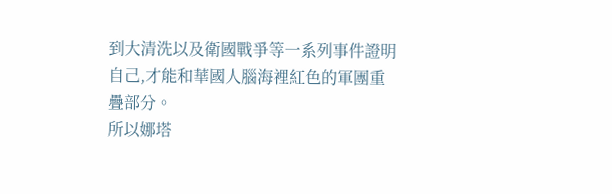到大清洗以及衛國戰爭等一系列事件證明自己,才能和華國人腦海裡紅色的軍團重疊部分。
所以娜塔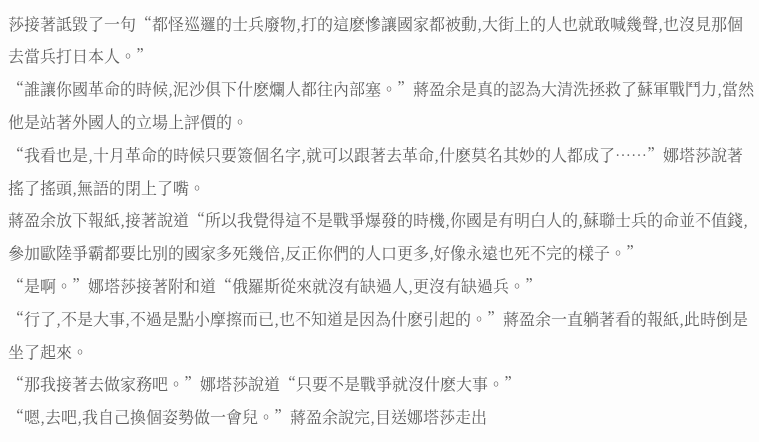莎接著詆毀了一句“都怪巡邏的士兵廢物,打的這麽慘讓國家都被動,大街上的人也就敢喊幾聲,也沒見那個去當兵打日本人。”
“誰讓你國革命的時候,泥沙俱下什麽爛人都往內部塞。”蔣盈余是真的認為大清洗拯救了蘇軍戰鬥力,當然他是站著外國人的立場上評價的。
“我看也是,十月革命的時候只要簽個名字,就可以跟著去革命,什麽莫名其妙的人都成了……”娜塔莎說著搖了搖頭,無語的閉上了嘴。
蔣盈余放下報紙,接著說道“所以我覺得這不是戰爭爆發的時機,你國是有明白人的,蘇聯士兵的命並不值錢, 參加歐陸爭霸都要比別的國家多死幾倍,反正你們的人口更多,好像永遠也死不完的樣子。”
“是啊。”娜塔莎接著附和道“俄羅斯從來就沒有缺過人,更沒有缺過兵。”
“行了,不是大事,不過是點小摩擦而已,也不知道是因為什麽引起的。”蔣盈余一直躺著看的報紙,此時倒是坐了起來。
“那我接著去做家務吧。”娜塔莎說道“只要不是戰爭就沒什麽大事。”
“嗯,去吧,我自己換個姿勢做一會兒。”蔣盈余說完,目送娜塔莎走出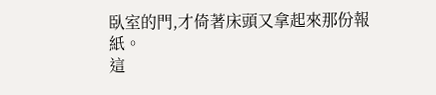臥室的門,才倚著床頭又拿起來那份報紙。
這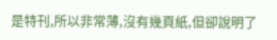是特刊,所以非常薄,沒有幾頁紙,但卻說明了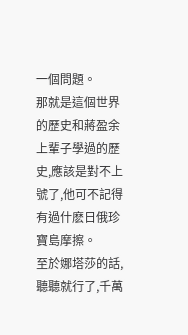一個問題。
那就是這個世界的歷史和蔣盈余上輩子學過的歷史,應該是對不上號了,他可不記得有過什麽日俄珍寶島摩擦。
至於娜塔莎的話,聽聽就行了,千萬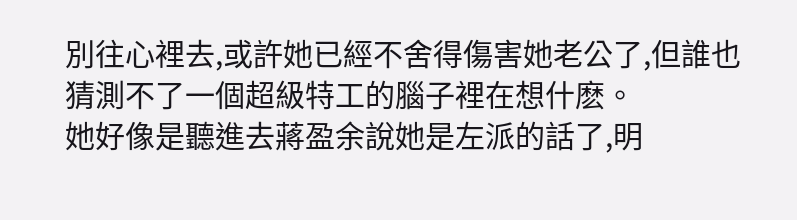別往心裡去,或許她已經不舍得傷害她老公了,但誰也猜測不了一個超級特工的腦子裡在想什麽。
她好像是聽進去蔣盈余說她是左派的話了,明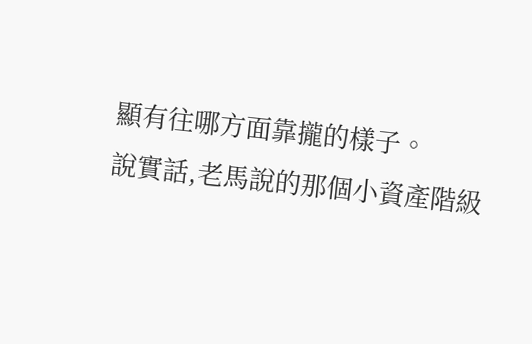顯有往哪方面靠攏的樣子。
說實話,老馬說的那個小資產階級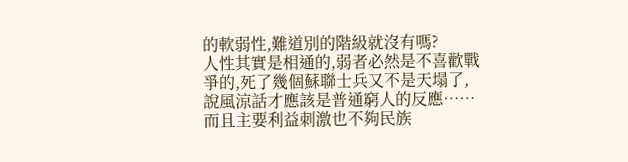的軟弱性,難道別的階級就沒有嗎?
人性其實是相通的,弱者必然是不喜歡戰爭的,死了幾個蘇聯士兵又不是天塌了,說風涼話才應該是普通窮人的反應……
而且主要利益刺激也不夠民族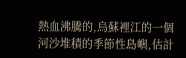熱血沸騰的,烏蘇裡江的一個河沙堆積的季節性島嶼,估計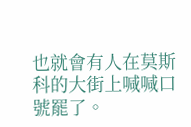也就會有人在莫斯科的大街上喊喊口號罷了。